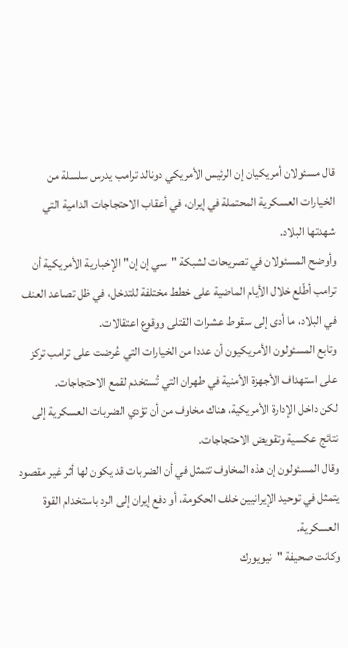قال مسئولان أمريكيان إن الرئيس الأمريكي دونالد ترامب يدرس سلسلة من الخيارات العسكرية المحتملة في إيران، في أعقاب الاحتجاجات الدامية التي شهدتها البلاد.
وأوضح المسئولان في تصريحات لشبكة "سي إن إن" الإخبارية الأمريكية أن ترامب أطّلع خلال الأيام الماضية على خطط مختلفة للتدخل، في ظل تصاعد العنف في البلاد، ما أدى إلى سقوط عشرات القتلى ووقوع اعتقالات.
وتابع المسئولون الأمريكيون أن عددا من الخيارات التي عُرضت على ترامب تركز على استهداف الأجهزة الأمنية في طهران التي تُستخدم لقمع الاحتجاجات.
لكن داخل الإدارة الأمريكية، هناك مخاوف من أن تؤدي الضربات العسكرية إلى نتائج عكسية وتقويض الاحتجاجات.
وقال المسئولون إن هذه المخاوف تتمثل في أن الضربات قد يكون لها أثر غير مقصود يتمثل في توحيد الإيرانيين خلف الحكومة، أو دفع إيران إلى الرد باستخدام القوة العسكرية.
وكانت صحيفة "نيويورك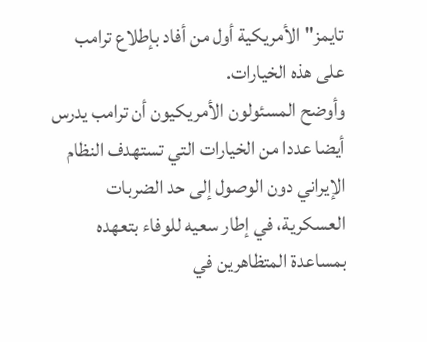تايمز" الأمريكية أول من أفاد بإطلاع ترامب على هذه الخيارات.
وأوضح المسئولون الأمريكيون أن ترامب يدرس أيضا عددا من الخيارات التي تستهدف النظام الإيراني دون الوصول إلى حد الضربات العسكرية، في إطار سعيه للوفاء بتعهده بمساعدة المتظاهرين في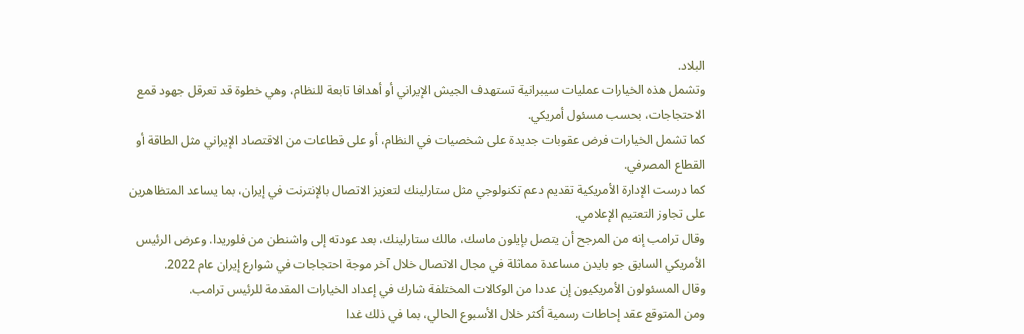البلاد.
وتشمل هذه الخيارات عمليات سيبرانية تستهدف الجيش الإيراني أو أهدافا تابعة للنظام، وهي خطوة قد تعرقل جهود قمع الاحتجاجات، بحسب مسئول أمريكي.
كما تشمل الخيارات فرض عقوبات جديدة على شخصيات في النظام، أو على قطاعات من الاقتصاد الإيراني مثل الطاقة أو القطاع المصرفي.
كما درست الإدارة الأمريكية تقديم دعم تكنولوجي مثل ستارلينك لتعزيز الاتصال بالإنترنت في إيران، بما يساعد المتظاهرين على تجاوز التعتيم الإعلامي.
وقال ترامب إنه من المرجح أن يتصل بإيلون ماسك، مالك ستارلينك، بعد عودته إلى واشنطن من فلوريدا. وعرض الرئيس الأمريكي السابق جو بايدن مساعدة مماثلة في مجال الاتصال خلال آخر موجة احتجاجات في شوارع إيران عام 2022.
وقال المسئولون الأمريكيون إن عددا من الوكالات المختلفة شارك في إعداد الخيارات المقدمة للرئيس ترامب.
ومن المتوقع عقد إحاطات رسمية أكثر خلال الأسبوع الحالي، بما في ذلك غدا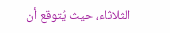الثلاثاء، حيث يُتوقع أن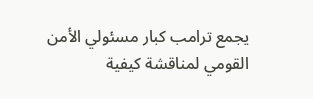يجمع ترامب كبار مسئولي الأمن القومي لمناقشة كيفية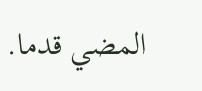المضي قدما.